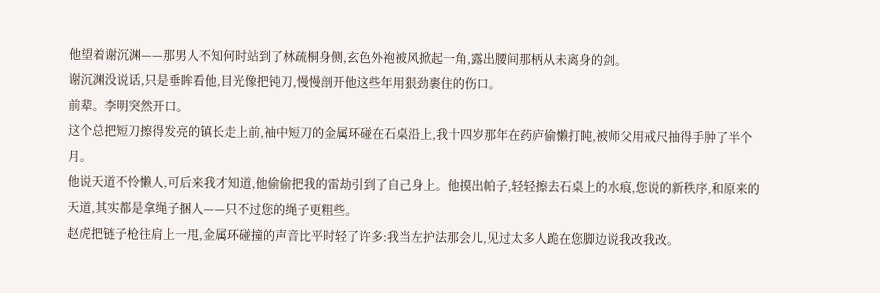他望着谢沉渊——那男人不知何时站到了林疏桐身侧,玄色外袍被风掀起一角,露出腰间那柄从未离身的剑。
谢沉渊没说话,只是垂眸看他,目光像把钝刀,慢慢剖开他这些年用狠劲裹住的伤口。
前辈。李明突然开口。
这个总把短刀擦得发亮的镇长走上前,袖中短刀的金属环碰在石桌沿上,我十四岁那年在药庐偷懒打盹,被师父用戒尺抽得手肿了半个月。
他说天道不怜懒人,可后来我才知道,他偷偷把我的雷劫引到了自己身上。他摸出帕子,轻轻擦去石桌上的水痕,您说的新秩序,和原来的天道,其实都是拿绳子捆人——只不过您的绳子更粗些。
赵虎把链子枪往肩上一甩,金属环碰撞的声音比平时轻了许多:我当左护法那会儿,见过太多人跪在您脚边说我改我改。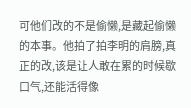可他们改的不是偷懒,是藏起偷懒的本事。他拍了拍李明的肩膀,真正的改,该是让人敢在累的时候歇口气,还能活得像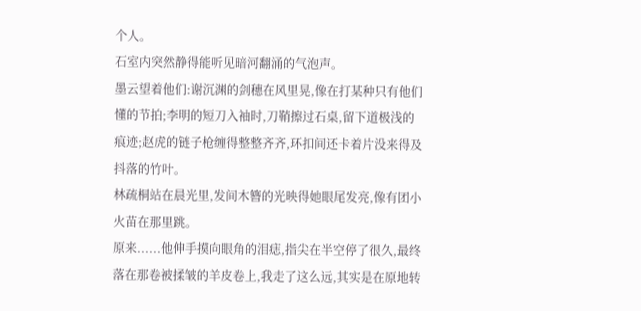个人。
石室内突然静得能听见暗河翻涌的气泡声。
墨云望着他们:谢沉渊的剑穗在风里晃,像在打某种只有他们懂的节拍;李明的短刀入袖时,刀鞘擦过石桌,留下道极浅的痕迹;赵虎的链子枪缠得整整齐齐,环扣间还卡着片没来得及抖落的竹叶。
林疏桐站在晨光里,发间木簪的光映得她眼尾发亮,像有团小火苗在那里跳。
原来......他伸手摸向眼角的泪痣,指尖在半空停了很久,最终落在那卷被揉皱的羊皮卷上,我走了这么远,其实是在原地转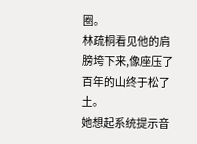圈。
林疏桐看见他的肩膀垮下来,像座压了百年的山终于松了土。
她想起系统提示音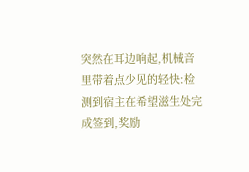突然在耳边响起,机械音里带着点少见的轻快:检测到宿主在希望滋生处完成签到,奖励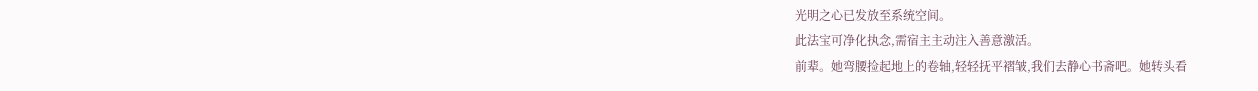光明之心已发放至系统空间。
此法宝可净化执念,需宿主主动注入善意激活。
前辈。她弯腰捡起地上的卷轴,轻轻抚平褶皱,我们去静心书斋吧。她转头看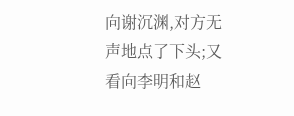向谢沉渊,对方无声地点了下头;又看向李明和赵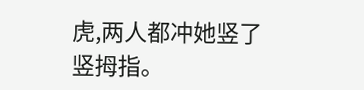虎,两人都冲她竖了竖拇指。